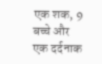एक शक, 9 बच्चे और एक दर्दनाक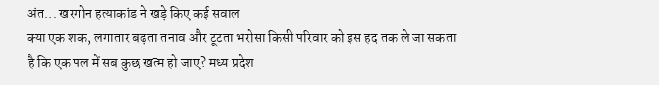अंत... खरगोन हत्याकांड ने खड़े किए कई सवाल
क्या एक शक, लगातार बढ़ता तनाव और टूटता भरोसा किसी परिवार को इस हद तक ले जा सकता है कि एक पल में सब कुछ खत्म हो जाए? मध्य प्रदेश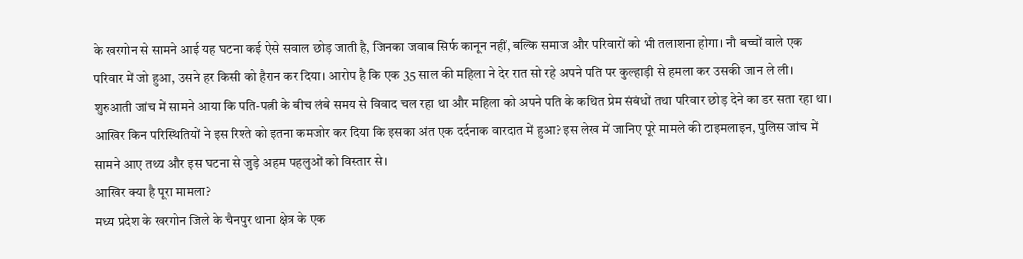के खरगोन से सामने आई यह घटना कई ऐसे सवाल छोड़ जाती है, जिनका जवाब सिर्फ कानून नहीं, बल्कि समाज और परिवारों को भी तलाशना होगा। नौ बच्चों वाले एक परिवार में जो हुआ, उसने हर किसी को हैरान कर दिया। आरोप है कि एक 35 साल की महिला ने देर रात सो रहे अपने पति पर कुल्हाड़ी से हमला कर उसकी जान ले ली। शुरुआती जांच में सामने आया कि पति-पत्नी के बीच लंबे समय से विवाद चल रहा था और महिला को अपने पति के कथित प्रेम संबंधों तथा परिवार छोड़ देने का डर सता रहा था। आखिर किन परिस्थितियों ने इस रिश्ते को इतना कमजोर कर दिया कि इसका अंत एक दर्दनाक वारदात में हुआ? इस लेख में जानिए पूरे मामले की टाइमलाइन, पुलिस जांच में सामने आए तथ्य और इस घटना से जुड़े अहम पहलुओं को विस्तार से।
आखिर क्या है पूरा मामला?
मध्य प्रदेश के खरगोन जिले के चैनपुर थाना क्षेत्र के एक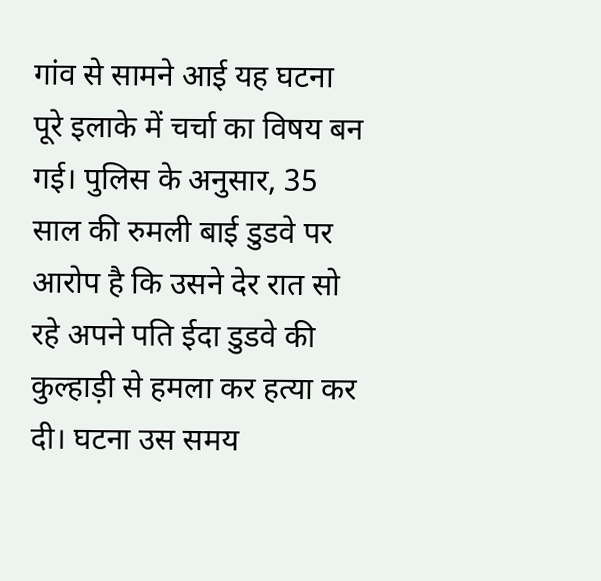गांव से सामने आई यह घटना पूरे इलाके में चर्चा का विषय बन गई। पुलिस के अनुसार, 35 साल की रुमली बाई डुडवे पर आरोप है कि उसने देर रात सो रहे अपने पति ईदा डुडवे की कुल्हाड़ी से हमला कर हत्या कर दी। घटना उस समय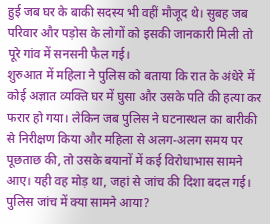हुई जब घर के बाकी सदस्य भी वहीं मौजूद थे। सुबह जब परिवार और पड़ोस के लोगों को इसकी जानकारी मिली तो पूरे गांव में सनसनी फैल गई।
शुरुआत में महिला ने पुलिस को बताया कि रात के अंधेरे में कोई अज्ञात व्यक्ति घर में घुसा और उसके पति की हत्या कर फरार हो गया। लेकिन जब पुलिस ने घटनास्थल का बारीकी से निरीक्षण किया और महिला से अलग-अलग समय पर पूछताछ की, तो उसके बयानों में कई विरोधाभास सामने आए। यही वह मोड़ था, जहां से जांच की दिशा बदल गई।
पुलिस जांच में क्या सामने आया?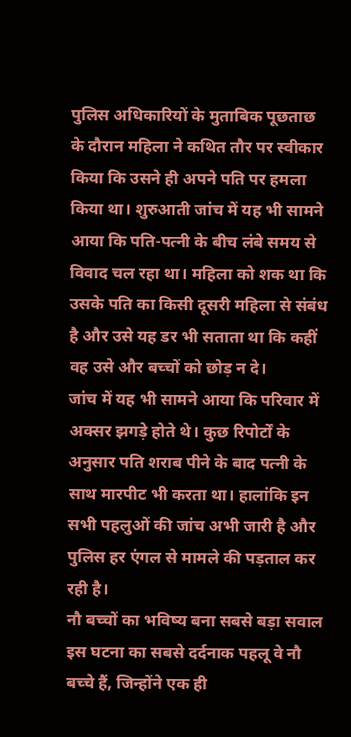पुलिस अधिकारियों के मुताबिक पूछताछ के दौरान महिला ने कथित तौर पर स्वीकार किया कि उसने ही अपने पति पर हमला किया था। शुरुआती जांच में यह भी सामने आया कि पति-पत्नी के बीच लंबे समय से विवाद चल रहा था। महिला को शक था कि उसके पति का किसी दूसरी महिला से संबंध है और उसे यह डर भी सताता था कि कहीं वह उसे और बच्चों को छोड़ न दे।
जांच में यह भी सामने आया कि परिवार में अक्सर झगड़े होते थे। कुछ रिपोर्टों के अनुसार पति शराब पीने के बाद पत्नी के साथ मारपीट भी करता था। हालांकि इन सभी पहलुओं की जांच अभी जारी है और पुलिस हर एंगल से मामले की पड़ताल कर रही है।
नौ बच्चों का भविष्य बना सबसे बड़ा सवाल
इस घटना का सबसे दर्दनाक पहलू वे नौ बच्चे हैं, जिन्होंने एक ही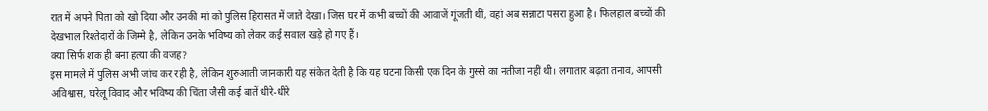रात में अपने पिता को खो दिया और उनकी मां को पुलिस हिरासत में जाते देखा। जिस घर में कभी बच्चों की आवाजें गूंजती थीं, वहां अब सन्नाटा पसरा हुआ है। फिलहाल बच्चों की देखभाल रिश्तेदारों के जिम्मे है, लेकिन उनके भविष्य को लेकर कई सवाल खड़े हो गए हैं।
क्या सिर्फ शक ही बना हत्या की वजह?
इस मामले में पुलिस अभी जांच कर रही है, लेकिन शुरुआती जानकारी यह संकेत देती है कि यह घटना किसी एक दिन के गुस्से का नतीजा नहीं थी। लगातार बढ़ता तनाव, आपसी अविश्वास, घरेलू विवाद और भविष्य की चिंता जैसी कई बातें धीरे-धीरे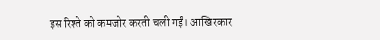इस रिश्ते को कमजोर करती चली गईं। आखिरकार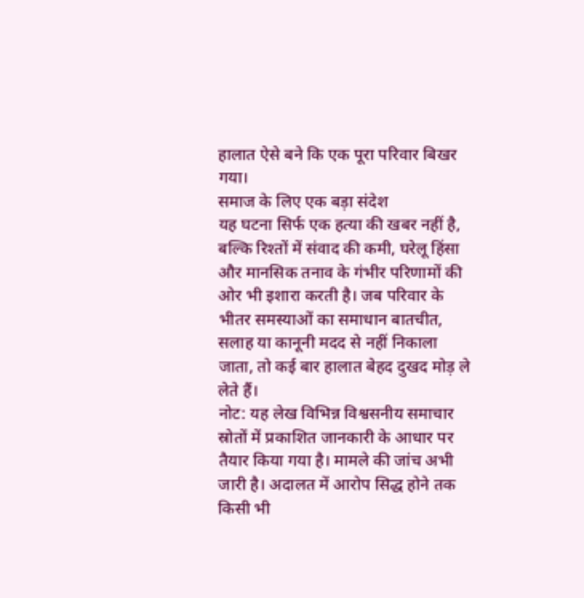हालात ऐसे बने कि एक पूरा परिवार बिखर गया।
समाज के लिए एक बड़ा संदेश
यह घटना सिर्फ एक हत्या की खबर नहीं है, बल्कि रिश्तों में संवाद की कमी, घरेलू हिंसा और मानसिक तनाव के गंभीर परिणामों की ओर भी इशारा करती है। जब परिवार के भीतर समस्याओं का समाधान बातचीत, सलाह या कानूनी मदद से नहीं निकाला जाता, तो कई बार हालात बेहद दुखद मोड़ ले लेते हैं।
नोट: यह लेख विभिन्न विश्वसनीय समाचार स्रोतों में प्रकाशित जानकारी के आधार पर तैयार किया गया है। मामले की जांच अभी जारी है। अदालत में आरोप सिद्ध होने तक किसी भी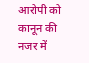आरोपी को कानून की नजर में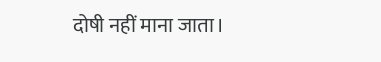दोषी नहीं माना जाता।